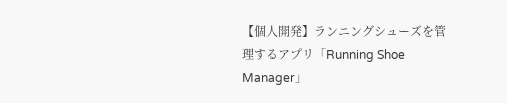【個人開発】ランニングシューズを管理するアプリ「Running Shoe Manager」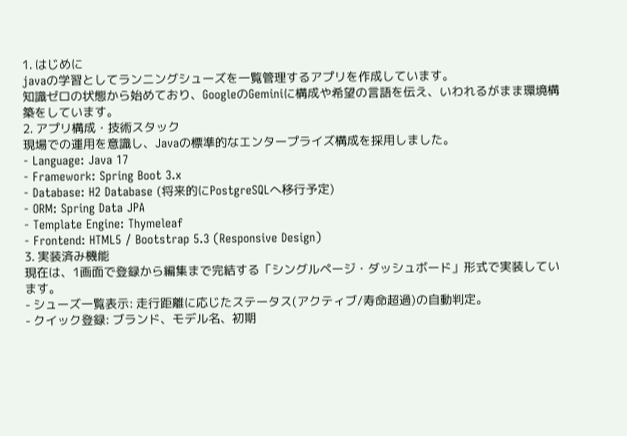1. はじめに
javaの学習としてランニングシューズを一覧管理するアプリを作成しています。
知識ゼロの状態から始めており、GoogleのGeminiに構成や希望の言語を伝え、いわれるがまま環境構築をしています。
2. アプリ構成・技術スタック
現場での運用を意識し、Javaの標準的なエンタープライズ構成を採用しました。
- Language: Java 17
- Framework: Spring Boot 3.x
- Database: H2 Database (将来的にPostgreSQLへ移行予定)
- ORM: Spring Data JPA
- Template Engine: Thymeleaf
- Frontend: HTML5 / Bootstrap 5.3 (Responsive Design)
3. 実装済み機能
現在は、1画面で登録から編集まで完結する「シングルページ・ダッシュボード」形式で実装しています。
- シューズ一覧表示: 走行距離に応じたステータス(アクティブ/寿命超過)の自動判定。
- クイック登録: ブランド、モデル名、初期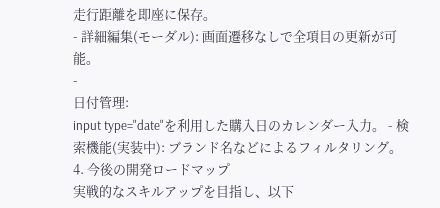走行距離を即座に保存。
- 詳細編集(モーダル): 画面遷移なしで全項目の更新が可能。
-
日付管理:
input type="date"を利用した購入日のカレンダー入力。 - 検索機能(実装中): ブランド名などによるフィルタリング。
4. 今後の開発ロードマップ
実戦的なスキルアップを目指し、以下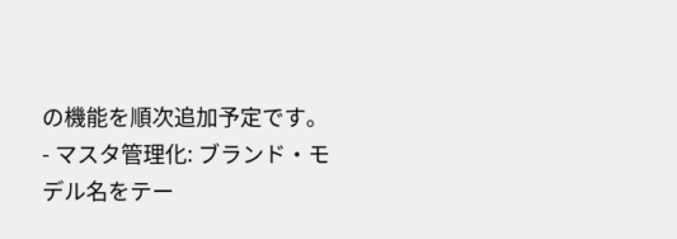の機能を順次追加予定です。
- マスタ管理化: ブランド・モデル名をテー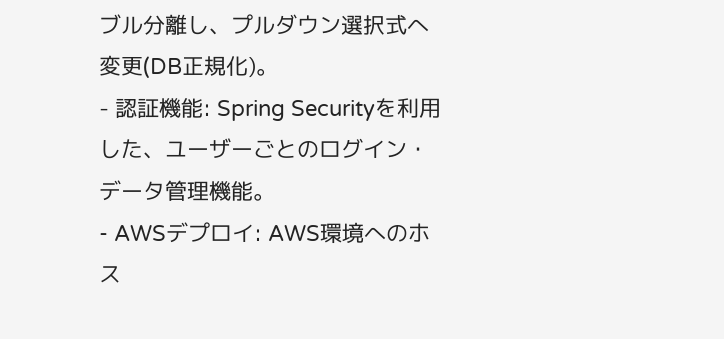ブル分離し、プルダウン選択式へ変更(DB正規化)。
- 認証機能: Spring Securityを利用した、ユーザーごとのログイン・データ管理機能。
- AWSデプロイ: AWS環境へのホス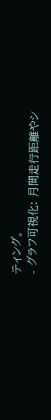ティング。
- グラフ可視化: 月間走行距離やシ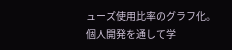ューズ使用比率のグラフ化。
個人開発を通して学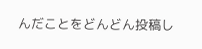んだことをどんどん投稿し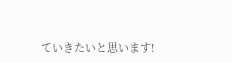ていきたいと思います!